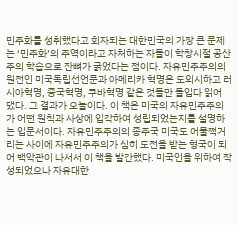민주화를 성취했다고 회자되는 대한민국의 가장 큰 문제는 ‘민주화’의 주역이라고 자처하는 자들이 학창시절 공산주의 학습으로 잔뼈가 굵었다는 점이다. 자유민주주의의 원전인 미국독립선언문과 아메리카 혁명은 도외시하고 러시아혁명, 중국혁명, 쿠바혁명 같은 것들만 들입다 읽어 댔다. 그 결과가 오늘이다. 이 책은 미국의 자유민주주의가 어떤 원칙과 사상에 입각하여 성립되었는지를 설명하는 입문서이다. 자유민주주의의 종주국 미국도 어물쩍거리는 사이에 자유민주주의가 심히 도전을 받는 형국이 되어 백악관이 나서서 이 책을 발간했다. 미국인을 위하여 작성되었으나 자유대한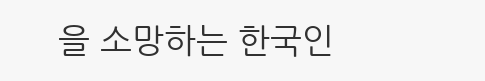을 소망하는 한국인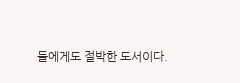들에게도 절박한 도서이다.